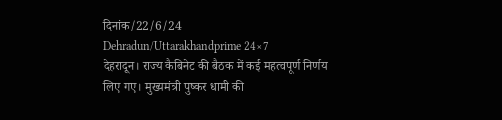दिनांक/22/6/24
Dehradun/Uttarakhandprime 24×7
देहरादून। राज्य कैबिनेट की बैठक में कई महत्वपूर्ण निर्णय लिए गए। मुख्यमंत्री पुष्कर धामी की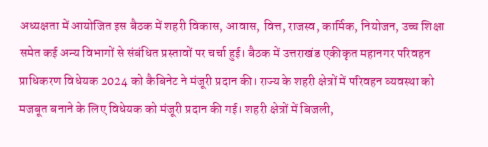अध्यक्षता में आयोजित इस बैठक में शहरी विकास, आवास, वित्त, राजस्व, कार्मिक, नियोजन, उच्च शिक्षा समेत कई अन्य विभागों से संबंधित प्रस्तावों पर चर्चा हुई। बैठक में उत्तराखंड एकीकृत महानगर परिवहन प्राधिकरण विधेयक 2024 को कैबिनेट ने मंजूरी प्रदान की। राज्य के शहरी क्षेत्रों में परिवहन व्यवस्था को मजबूत बनाने के लिए विधेयक को मंजूरी प्रदान की गई। शहरी क्षेत्रों में बिजली,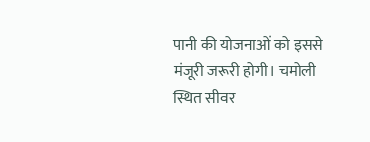पानी की योजनाओं को इससे मंजूरी जरूरी होगी। चमोली स्थित सीवर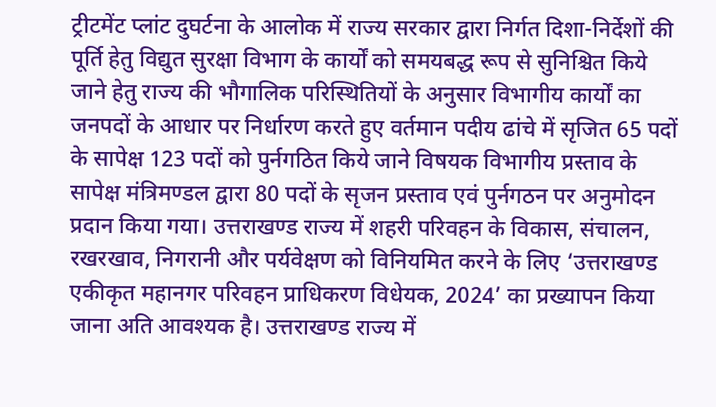ट्रीटमेंट प्लांट दुघर्टना के आलोक में राज्य सरकार द्वारा निर्गत दिशा-निर्देशों की पूर्ति हेतु विद्युत सुरक्षा विभाग के कार्यों को समयबद्ध रूप से सुनिश्चित किये जाने हेतु राज्य की भौगालिक परिस्थितियों के अनुसार विभागीय कार्यों का जनपदों के आधार पर निर्धारण करते हुए वर्तमान पदीय ढांचे में सृजित 65 पदों के सापेक्ष 123 पदों को पुर्नगठित किये जाने विषयक विभागीय प्रस्ताव के सापेक्ष मंत्रिमण्डल द्वारा 80 पदों के सृजन प्रस्ताव एवं पुर्नगठन पर अनुमोदन प्रदान किया गया। उत्तराखण्ड राज्य में शहरी परिवहन के विकास, संचालन, रखरखाव, निगरानी और पर्यवेक्षण को विनियमित करने के लिए ‘उत्तराखण्ड एकीकृत महानगर परिवहन प्राधिकरण विधेयक, 2024’ का प्रख्यापन किया जाना अति आवश्यक है। उत्तराखण्ड राज्य में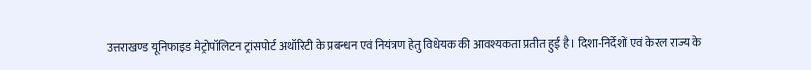उत्तराखण्ड यूनिफाइड मेट्रोपॉलिटन ट्रांसपोर्ट अथॉरिटी के प्रबन्धन एवं नियंत्रण हेतु विधेयक की आवश्यकता प्रतीत हुई है। दिशा-निर्देशों एवं केरल राज्य के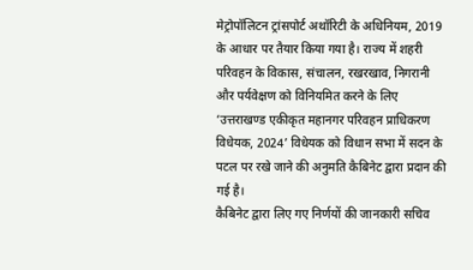मेट्रोपॉलिटन ट्रांसपोर्ट अथॉरिटी के अधिनियम, 2019 के आधार पर तैयार किया गया है। राज्य में शहरी परिवहन के विकास, संचालन, रखरखाव, निगरानी और पर्यवेक्षण को विनियमित करने के लिए ‘उत्तराखण्ड एकीकृत महानगर परिवहन प्राधिकरण विधेयक, 2024’ विधेयक को विधान सभा में सदन के पटल पर रखे जाने की अनुमति कैबिनेट द्वारा प्रदान की गई है।
कैबिनेट द्वारा लिए गए निर्णयों की जानकारी सचिव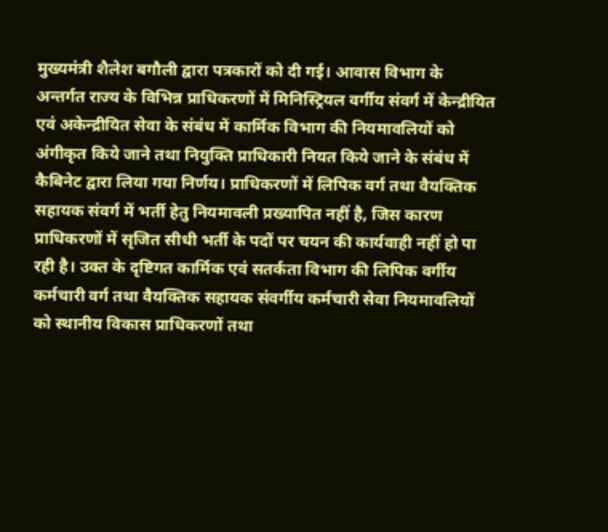मुख्यमंत्री शैलेश बगौली द्वारा पत्रकारों को दी गई। आवास विभाग के अन्तर्गत राज्य के विभिन्न प्राधिकरणों में मिनिस्ट्रियल वर्गीय संवर्ग में केन्द्रीयित एवं अकेन्द्रीयित सेवा के संबंध में कार्मिक विभाग की नियमावलियों को अंगीकृत किये जाने तथा नियुक्ति प्राधिकारी नियत किये जाने के संबंध में कैबिनेट द्वारा लिया गया निर्णय। प्राधिकरणों में लिपिक वर्ग तथा वैयक्तिक सहायक संवर्ग में भर्ती हेतु नियमावली प्रख्यापित नहीं है, जिस कारण प्राधिकरणों में सृजित सीधी भर्ती के पदों पर चयन की कार्यवाही नहीं हो पा रही है। उक्त के दृष्टिगत कार्मिक एवं सतर्कता विभाग की लिपिक वर्गीय कर्मचारी वर्ग तथा वैयक्तिक सहायक संवर्गीय कर्मचारी सेवा नियमावलियों को स्थानीय विकास प्राधिकरणों तथा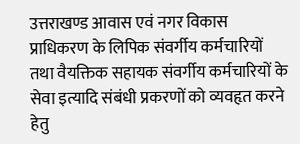उत्तराखण्ड आवास एवं नगर विकास प्राधिकरण के लिपिक संवर्गीय कर्मचारियों तथा वैयक्तिक सहायक संवर्गीय कर्मचारियों के सेवा इत्यादि संबंधी प्रकरणों को व्यवहृत करने हेतु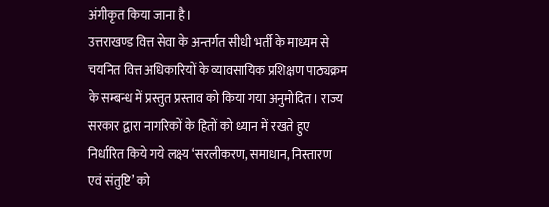अंगीकृत किया जाना है।
उत्तराखण्ड वित्त सेवा के अन्तर्गत सीधी भर्ती के माध्यम से चयनित वित्त अधिकारियों के व्यावसायिक प्रशिक्षण पाठ्यक्रम के सम्बन्ध में प्रस्तुत प्रस्ताव को किया गया अनुमोदित। राज्य सरकार द्वारा नागरिकों के हितों को ध्यान में रखते हुए निर्धारित किये गये लक्ष्य ‘सरलीकरण, समाधान, निस्तारण एवं संतुष्टि’ को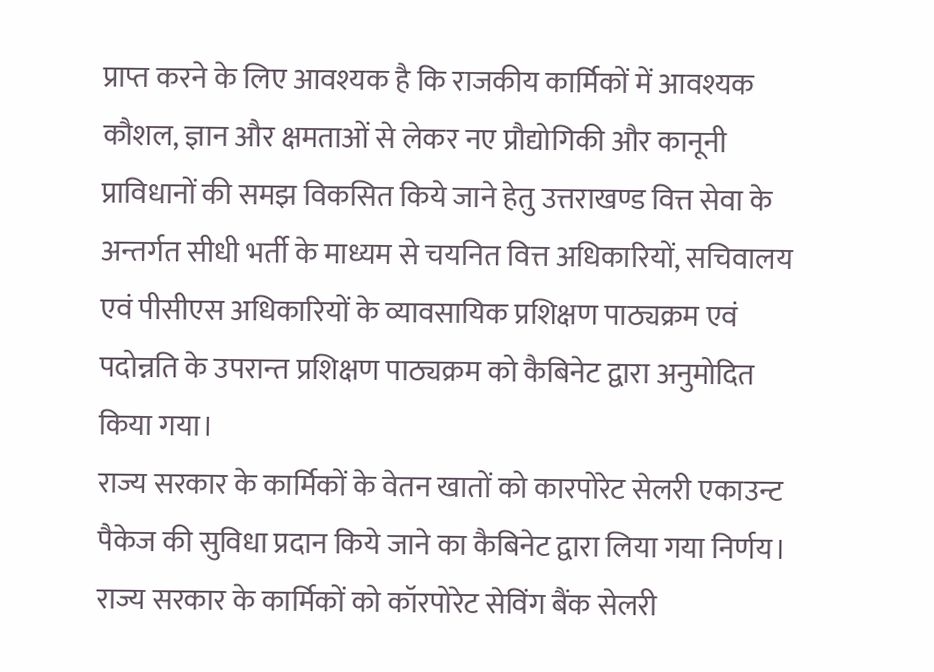प्राप्त करने के लिए आवश्यक है कि राजकीय कार्मिकों में आवश्यक कौशल, ज्ञान और क्षमताओं से लेकर नए प्रौद्योगिकी और कानूनी प्राविधानों की समझ विकसित किये जाने हेतु उत्तराखण्ड वित्त सेवा के अन्तर्गत सीधी भर्ती के माध्यम से चयनित वित्त अधिकारियों, सचिवालय एवं पीसीएस अधिकारियों के व्यावसायिक प्रशिक्षण पाठ्यक्रम एवं पदोन्नति के उपरान्त प्रशिक्षण पाठ्यक्रम को कैबिनेट द्वारा अनुमोदित किया गया।
राज्य सरकार के कार्मिकों के वेतन खातों को कारपोरेट सेलरी एकाउन्ट पैकेज की सुविधा प्रदान किये जाने का कैबिनेट द्वारा लिया गया निर्णय। राज्य सरकार के कार्मिकों को कॉरपोरेट सेविंग बैंक सेलरी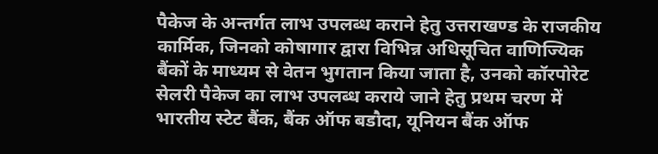पैकेज के अन्तर्गत लाभ उपलब्ध कराने हेतु उत्तराखण्ड के राजकीय कार्मिक, जिनको कोषागार द्वारा विभिन्न अधिसूचित वाणिज्यिक बैंकों के माध्यम से वेतन भुगतान किया जाता है, उनको कॉरपोरेट सेलरी पैकेज का लाभ उपलब्ध कराये जाने हेतु प्रथम चरण में भारतीय स्टेट बैंक, बैंक ऑफ बडौदा, यूनियन बैंक ऑफ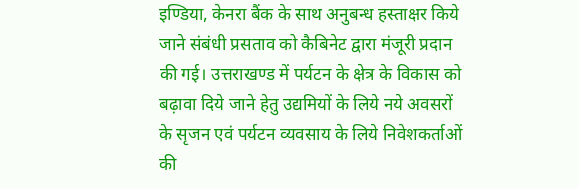इण्डिया, केनरा बैंक के साथ अनुबन्ध हस्ताक्षर किये जाने संबंधी प्रसताव को कैबिनेट द्वारा मंजूरी प्रदान की गई। उत्तराखण्ड में पर्यटन के क्षेत्र के विकास को बढ़ावा दिये जाने हेतु उद्यमियों के लिये नये अवसरों के सृजन एवं पर्यटन व्यवसाय के लिये निवेशकर्ताओं की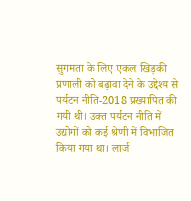सुगमता के लिए एकल खिड़की प्रणाली को बढ़ावा देने के उद्देश्य से पर्यटन नीति-2018 प्रख्यापित की गयी थी। उक्त पर्यटन नीति में उद्योगों को कई श्रेणी में विभाजित किया गया था। लार्ज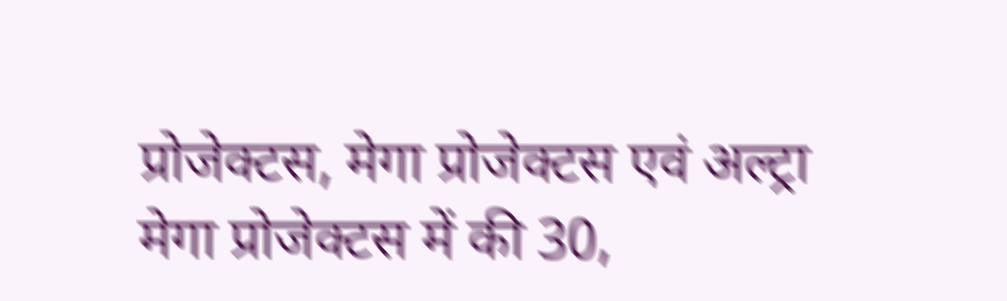प्रोजेक्टस, मेगा प्रोजेक्टस एवं अल्ट्रा मेगा प्रोजेक्टस में की 30,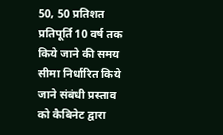50, 50 प्रतिशत प्रतिपूर्ति 10 वर्ष तक किये जाने की समय सीमा निर्धारित किये जाने संबंधी प्रस्ताव को कैबिनेट द्वारा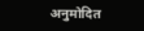अनुमोदित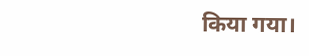किया गया।